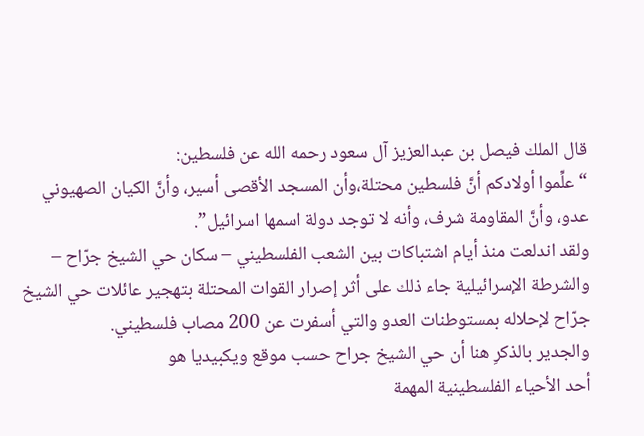قال الملك فيصل بن عبدالعزيز آل سعود رحمه الله عن فلسطين:
“علِّموا أولادكم أنَّ فلسطين محتلة،وأن المسجد الأقصى أسير، وأنَّ الكيان الصهيوني عدو، وأنَّ المقاومة شرف، وأنه لا توجد دولة اسمها اسرائيل”.
ولقد اندلعت منذ أيام اشتباكات بين الشعب الفلسطيني – سكان حي الشيخ جرّاح – والشرطة الإسرائيلية جاء ذلك على أثر إصرار القوات المحتلة بتهجير عائلات حي الشيخ جرّاح لإحلاله بمستوطنات العدو والتي أسفرت عن 200 مصاب فلسطيني.
والجدير بالذكرِ هنا أن حي الشيخ جراح حسب موقع ويكبيديا هو
أحد الأحياء الفلسطينية المهمة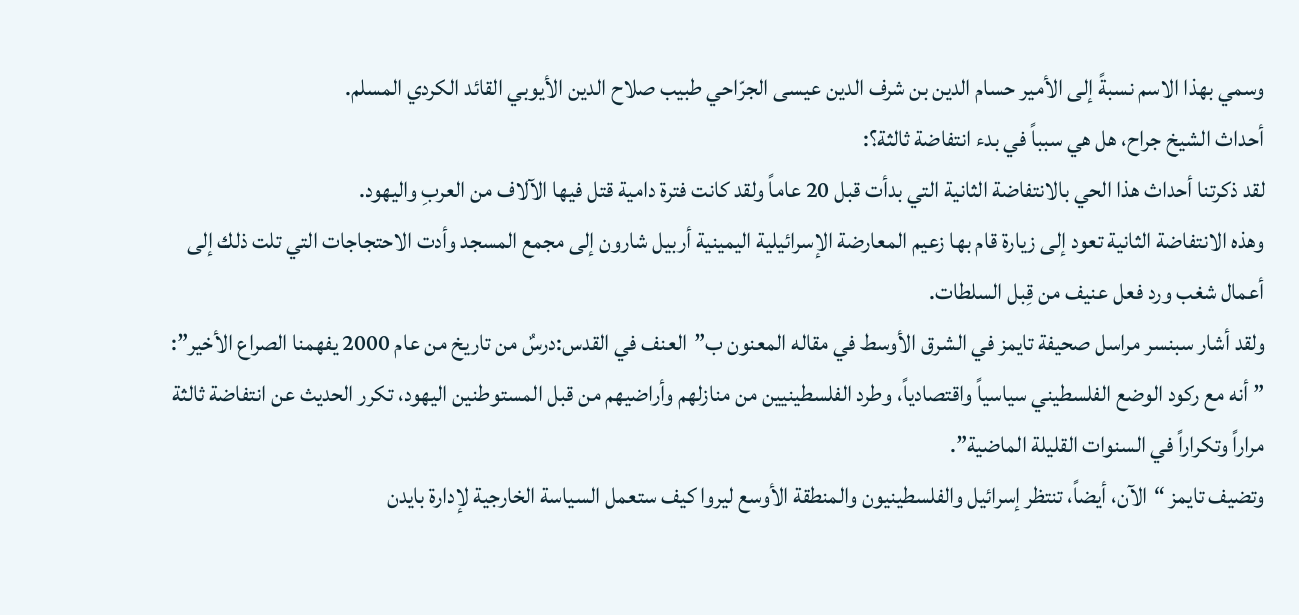وسمي بهذا الاسم نسبةً إلى الأمير حسام الدين بن شرف الدين عيسى الجرّاحي طبيب صلاح الدين الأيوبي القائد الكردي المسلم.
أحداث الشيخ جراح، هل هي سبباً في بدء انتفاضة ثالثة؟:
لقد ذكرتنا أحداث هذا الحي بالانتفاضة الثانية التي بدأت قبل 20 عاماً ولقد كانت فترة دامية قتل فيها الآلاف من العربِ واليهود.
وهذه الانتفاضة الثانية تعود إلى زيارة قام بها زعيم المعارضة الإسرائيلية اليمينية أربيل شارون إلى مجمع المسجد وأدت الاحتجاجات التي تلت ذلك إلى أعمال شغب ورد فعل عنيف من قِبل السلطات.
ولقد أشار سبنسر مراسل صحيفة تايمز في الشرق الأوسط في مقاله المعنون ب”العنف في القدس:درسٌ من تاريخ من عام 2000 يفهمنا الصراع الأخير”:
” أنه مع ركود الوضع الفلسطيني سياسياً واقتصادياً، وطرد الفلسطينيين من منازلهم وأراضيهم من قبل المستوطنين اليهود، تكرر الحديث عن انتفاضة ثالثة مراراً وتكراراً في السنوات القليلة الماضية”.
وتضيف تايمز “الآن، أيضاً، تنتظر إسرائيل والفلسطينيون والمنطقة الأوسع ليروا كيف ستعمل السياسة الخارجية لإدارة بايدن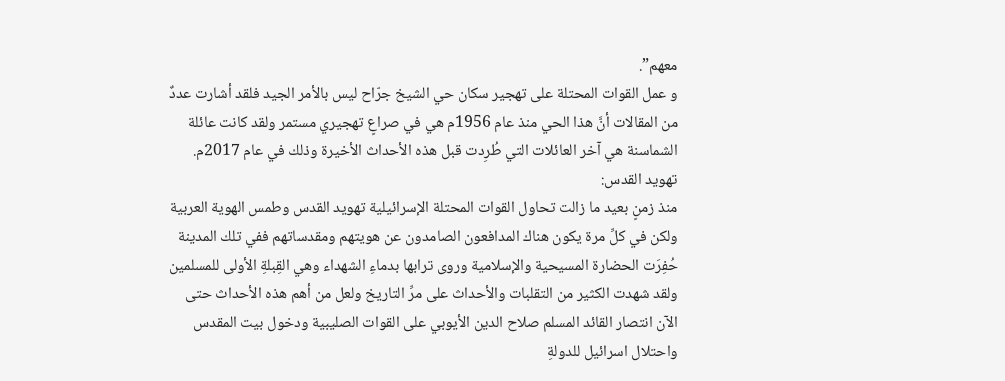معهم”.
و عمل القوات المحتلة على تهجير سكان حي الشيخ جرّاح ليس بالأمر الجيد فلقد أشارت عددٌ من المقالات أنَّ هذا الحي منذ عام 1956م هي في صراعٍ تهجيري مستمر ولقد كانت عائلة الشماسنة هي آخر العائلات التي طُرِدت قبل هذه الأحداث الأخيرة وذلك في عام 2017م.
تهويد القدس:
منذ زمنٍ بعيد ما زالت تحاول القوات المحتلة الإسرائيلية تهويد القدس وطمس الهوية العربية ولكن في كلِّ مرة يكون هناك المدافعون الصامدون عن هويتهم ومقدساتهم ففي تلك المدينة حُفِرَت الحضارة المسيحية والإسلامية وروى ترابها بدماءِ الشهداء وهي القِبلةِ الأولى للمسلمين ولقد شهدت الكثير من التقلبات والأحداث على مرِّ التاريخ ولعل من أهم هذه الأحداث حتى الآن انتصار القائد المسلم صلاح الدين الأيوبي على القوات الصليبية ودخول بيت المقدس واحتلال اسرائيل للدولةِ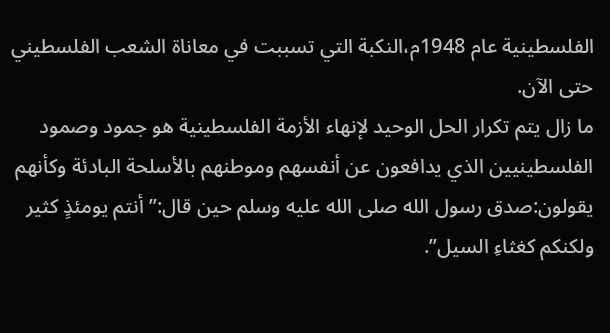الفلسطينية عام 1948م،النكبة التي تسببت في معاناة الشعب الفلسطيني حتى الآن.
ما زال يتم تكرار الحل الوحيد لإنهاء الأزمة الفلسطينية هو جمود وصمود الفلسطينيين الذي يدافعون عن أنفسهم وموطنهم بالأسلحة البادئة وكأنهم يقولون:صدق رسول الله صلى الله عليه وسلم حين قال:” أنتم يومئذٍ كثير ولكنكم كغثاءِ السيل”.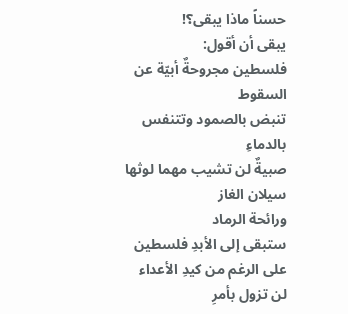حسناً ماذا يبقى؟!
يبقى أن أقول:
فلسطين مجروحةٌ أبيّة عن السقوط
تنبض بالصمود وتتنفس بالدماءِ
صبيةٌ لن تشيب مهما لوثها سيلان الغاز
ورائحة الرماد
ستبقى إلى الأبدِ فلسطين
على الرغم من كيدِ الأعداء
لن تزول بأمرِ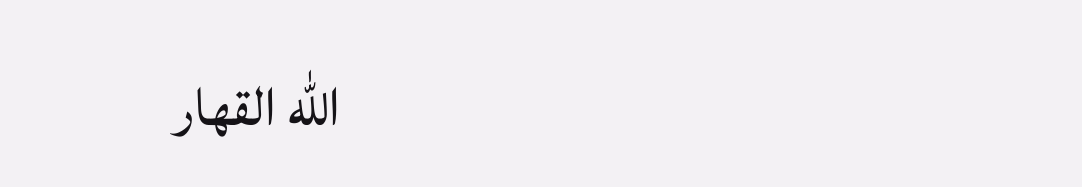الله القهار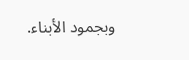وبجمود الأبناء.